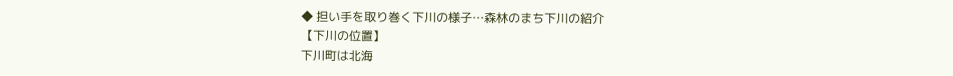◆ 担い手を取り巻く下川の様子…森林のまち下川の紹介
【下川の位置】
下川町は北海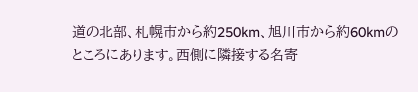道の北部、札幌市から約250km、旭川市から約60kmのところにあります。西側に隣接する名寄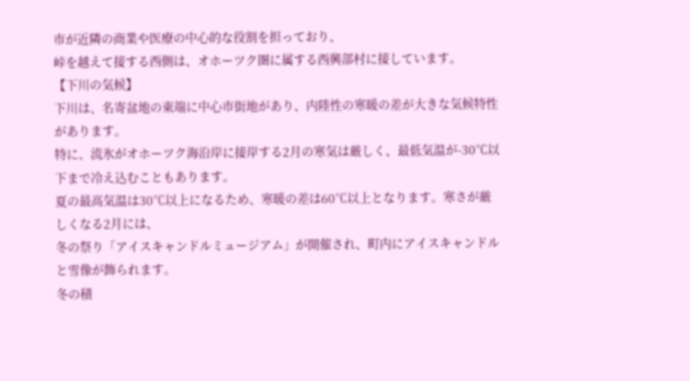市が近隣の商業や医療の中心的な役割を担っており、
峠を越えて接する西側は、オホーツク圏に属する西興部村に接しています。
【下川の気候】
下川は、名寄盆地の東端に中心市街地があり、内陸性の寒暖の差が大きな気候特性があります。
特に、流氷がオホーツク海沿岸に接岸する2月の寒気は厳しく、最低気温が-30℃以下まで冷え込むこともあります。
夏の最高気温は30℃以上になるため、寒暖の差は60℃以上となります。寒さが厳しくなる2月には、
冬の祭り「アイスキャンドルミュージアム」が開催され、町内にアイスキャンドルと雪像が飾られます。
冬の積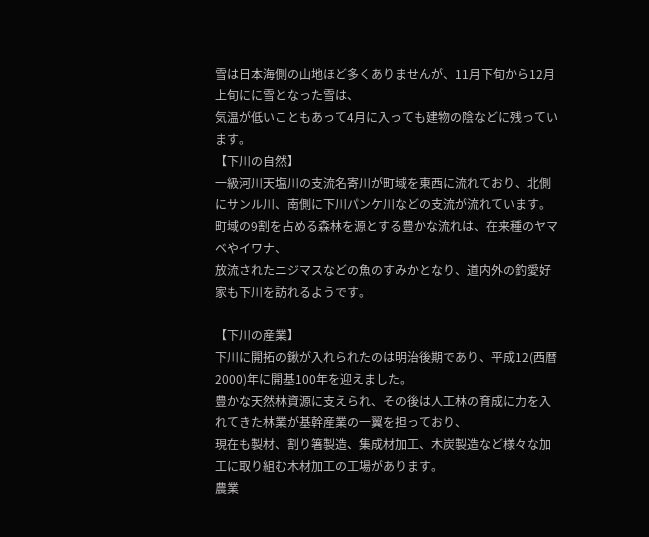雪は日本海側の山地ほど多くありませんが、11月下旬から12月上旬にに雪となった雪は、
気温が低いこともあって4月に入っても建物の陰などに残っています。
【下川の自然】
一級河川天塩川の支流名寄川が町域を東西に流れており、北側にサンル川、南側に下川パンケ川などの支流が流れています。
町域の9割を占める森林を源とする豊かな流れは、在来種のヤマベやイワナ、
放流されたニジマスなどの魚のすみかとなり、道内外の釣愛好家も下川を訪れるようです。

【下川の産業】
下川に開拓の鍬が入れられたのは明治後期であり、平成12(西暦2000)年に開基100年を迎えました。
豊かな天然林資源に支えられ、その後は人工林の育成に力を入れてきた林業が基幹産業の一翼を担っており、
現在も製材、割り箸製造、集成材加工、木炭製造など様々な加工に取り組む木材加工の工場があります。
農業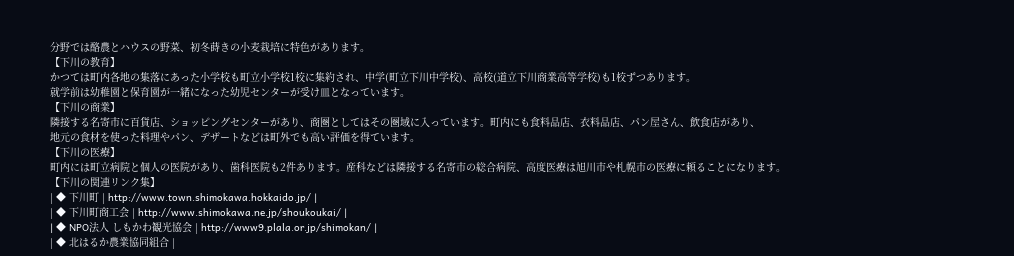分野では酪農とハウスの野菜、初冬蒔きの小麦栽培に特色があります。
【下川の教育】
かつては町内各地の集落にあった小学校も町立小学校1校に集約され、中学(町立下川中学校)、高校(道立下川商業高等学校)も1校ずつあります。
就学前は幼稚園と保育園が一緒になった幼児センターが受け皿となっています。
【下川の商業】
隣接する名寄市に百貨店、ショッピングセンターがあり、商圏としてはその圏域に入っています。町内にも食料品店、衣料品店、パン屋さん、飲食店があり、
地元の食材を使った料理やパン、デザートなどは町外でも高い評価を得ています。
【下川の医療】
町内には町立病院と個人の医院があり、歯科医院も2件あります。産科などは隣接する名寄市の総合病院、高度医療は旭川市や札幌市の医療に頼ることになります。
【下川の関連リンク集】
| ◆ 下川町 | http://www.town.shimokawa.hokkaido.jp/ |
| ◆ 下川町商工会 | http://www.shimokawa.ne.jp/shoukoukai/ |
| ◆ NPO法人 しもかわ観光協会 | http://www9.plala.or.jp/shimokan/ |
| ◆ 北はるか農業協同組合 |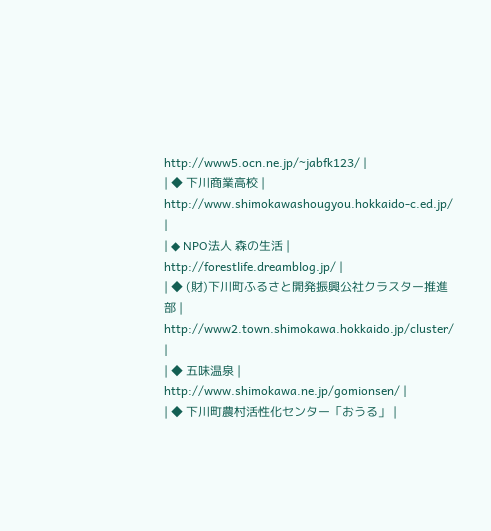http://www5.ocn.ne.jp/~jabfk123/ |
| ◆ 下川商業高校 | http://www.shimokawashougyou.hokkaido-c.ed.jp/ |
| ◆ NPO法人 森の生活 | http://forestlife.dreamblog.jp/ |
| ◆ (財)下川町ふるさと開発振興公社クラスター推進部 | http://www2.town.shimokawa.hokkaido.jp/cluster/ |
| ◆ 五味温泉 | http://www.shimokawa.ne.jp/gomionsen/ |
| ◆ 下川町農村活性化センター「おうる」 |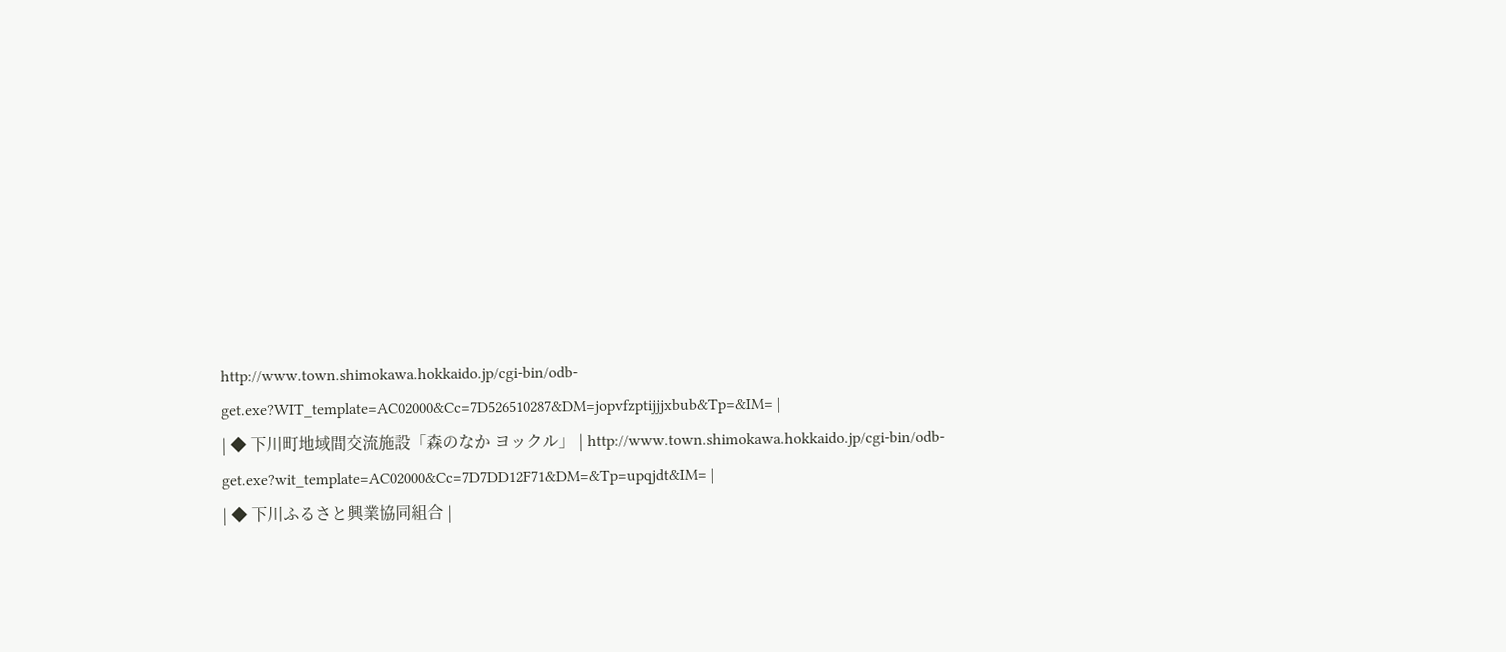http://www.town.shimokawa.hokkaido.jp/cgi-bin/odb-get.exe?WIT_template=AC02000&Cc=7D526510287&DM=jopvfzptijjjxbub&Tp=&IM= |
| ◆ 下川町地域間交流施設「森のなか ヨックル」 | http://www.town.shimokawa.hokkaido.jp/cgi-bin/odb-get.exe?wit_template=AC02000&Cc=7D7DD12F71&DM=&Tp=upqjdt&IM= |
| ◆ 下川ふるさと興業協同組合 |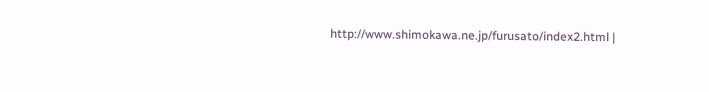http://www.shimokawa.ne.jp/furusato/index2.html |